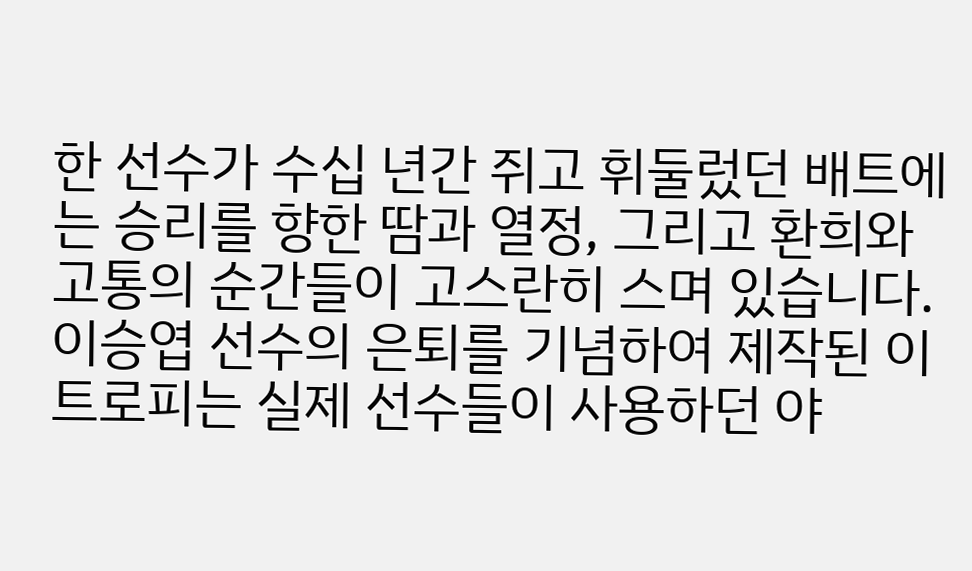한 선수가 수십 년간 쥐고 휘둘렀던 배트에는 승리를 향한 땀과 열정, 그리고 환희와 고통의 순간들이 고스란히 스며 있습니다. 이승엽 선수의 은퇴를 기념하여 제작된 이 트로피는 실제 선수들이 사용하던 야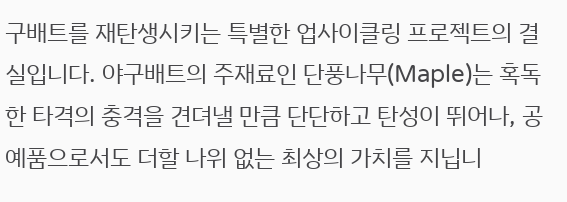구배트를 재탄생시키는 특별한 업사이클링 프로젝트의 결실입니다. 야구배트의 주재료인 단풍나무(Maple)는 혹독한 타격의 충격을 견뎌낼 만큼 단단하고 탄성이 뛰어나, 공예품으로서도 더할 나위 없는 최상의 가치를 지닙니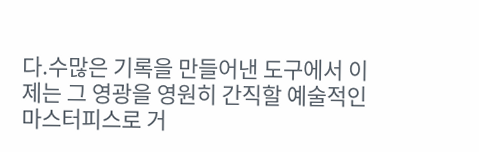다.수많은 기록을 만들어낸 도구에서 이제는 그 영광을 영원히 간직할 예술적인 마스터피스로 거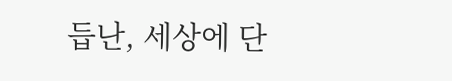듭난, 세상에 단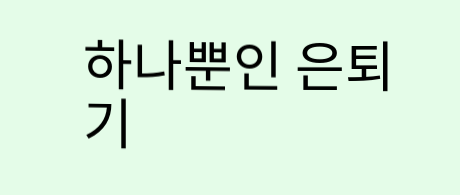하나뿐인 은퇴 기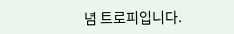념 트로피입니다.